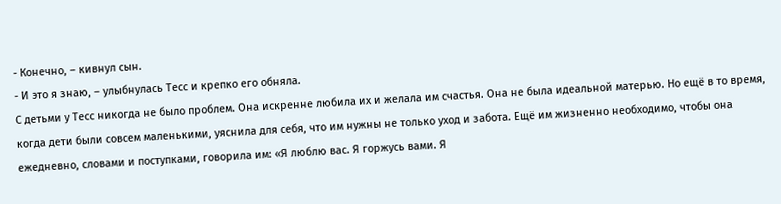- Конечно, – кивнул сын.
- И это я знаю, – улыбнулась Тесс и крепко его обняла.
С детьми у Тесс никогда не было проблем. Она искренне любила их и желала им счастья. Она не была идеальной матерью. Но ещё в то время, когда дети были совсем маленькими, уяснила для себя, что им нужны не только уход и забота. Ещё им жизненно необходимо, чтобы она ежедневно, словами и поступками, говорила им: «Я люблю вас. Я горжусь вами. Я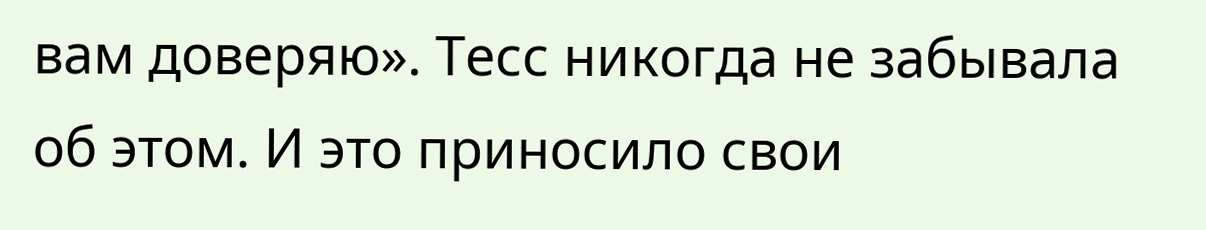вам доверяю». Тесс никогда не забывала об этом. И это приносило свои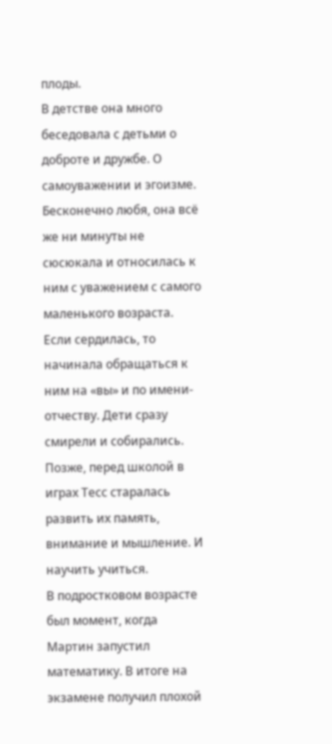плоды.
В детстве она много беседовала с детьми о доброте и дружбе. О самоуважении и эгоизме. Бесконечно любя, она всё же ни минуты не сюсюкала и относилась к ним с уважением с самого маленького возраста. Если сердилась, то начинала обращаться к ним на «вы» и по имени-отчеству. Дети сразу смирели и собирались. Позже, перед школой в играх Тесс старалась развить их память, внимание и мышление. И научить учиться.
В подростковом возрасте был момент, когда Мартин запустил математику. В итоге на экзамене получил плохой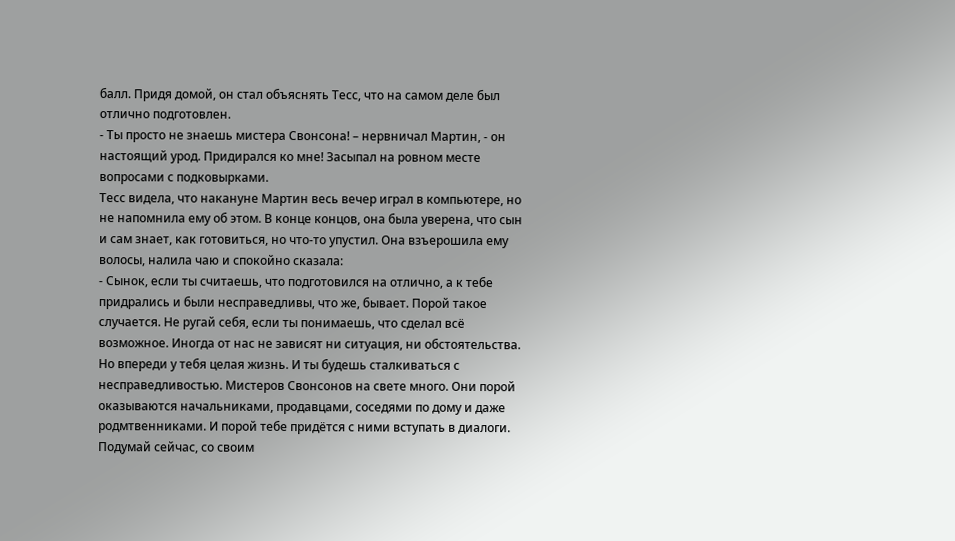балл. Придя домой, он стал объяснять Тесс, что на самом деле был отлично подготовлен.
- Ты просто не знаешь мистера Свонсона! – нервничал Мартин, - он настоящий урод. Придирался ко мне! Засыпал на ровном месте вопросами с подковырками.
Тесс видела, что накануне Мартин весь вечер играл в компьютере, но не напомнила ему об этом. В конце концов, она была уверена, что сын и сам знает, как готовиться, но что-то упустил. Она взъерошила ему волосы, налила чаю и спокойно сказала:
- Сынок, если ты считаешь, что подготовился на отлично, а к тебе придрались и были несправедливы, что же, бывает. Порой такое случается. Не ругай себя, если ты понимаешь, что сделал всё возможное. Иногда от нас не зависят ни ситуация, ни обстоятельства. Но впереди у тебя целая жизнь. И ты будешь сталкиваться с несправедливостью. Мистеров Свонсонов на свете много. Они порой оказываются начальниками, продавцами, соседями по дому и даже родмтвенниками. И порой тебе придётся с ними вступать в диалоги. Подумай сейчас, со своим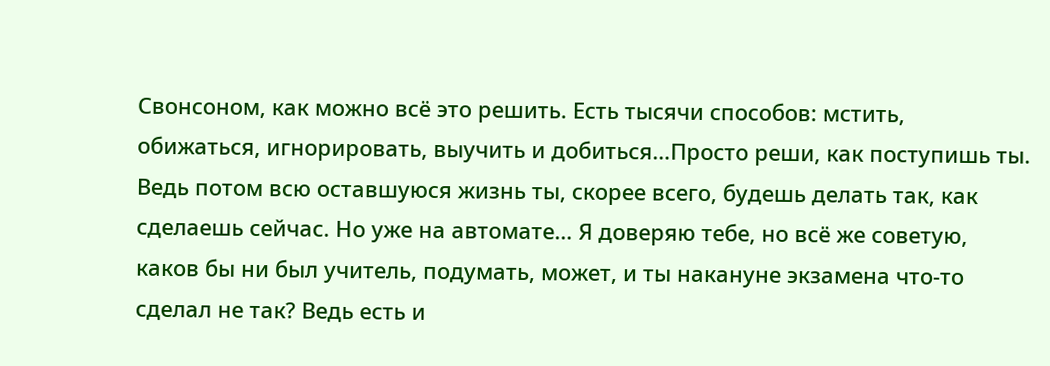Свонсоном, как можно всё это решить. Есть тысячи способов: мстить, обижаться, игнорировать, выучить и добиться…Просто реши, как поступишь ты. Ведь потом всю оставшуюся жизнь ты, скорее всего, будешь делать так, как сделаешь сейчас. Но уже на автомате… Я доверяю тебе, но всё же советую, каков бы ни был учитель, подумать, может, и ты накануне экзамена что-то сделал не так? Ведь есть и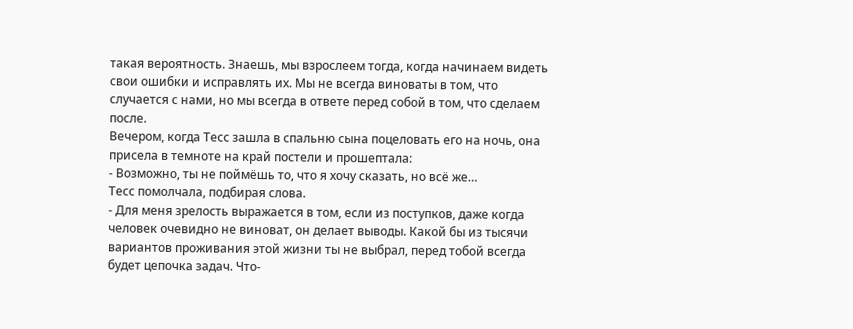такая вероятность. Знаешь, мы взрослеем тогда, когда начинаем видеть свои ошибки и исправлять их. Мы не всегда виноваты в том, что случается с нами, но мы всегда в ответе перед собой в том, что сделаем после.
Вечером, когда Тесс зашла в спальню сына поцеловать его на ночь, она присела в темноте на край постели и прошептала:
- Возможно, ты не поймёшь то, что я хочу сказать, но всё же…
Тесс помолчала, подбирая слова.
- Для меня зрелость выражается в том, если из поступков, даже когда человек очевидно не виноват, он делает выводы. Какой бы из тысячи вариантов проживания этой жизни ты не выбрал, перед тобой всегда будет цепочка задач. Что-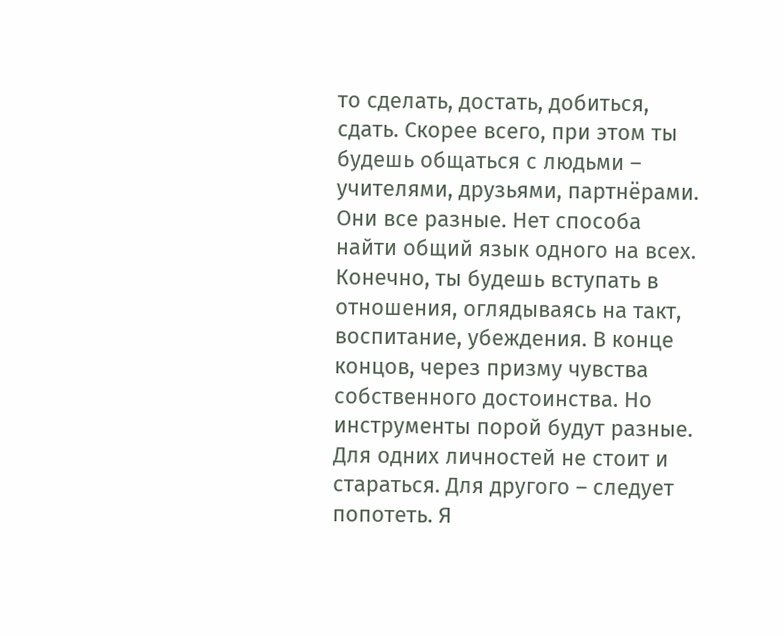то сделать, достать, добиться, сдать. Скорее всего, при этом ты будешь общаться с людьми – учителями, друзьями, партнёрами. Они все разные. Нет способа найти общий язык одного на всех. Конечно, ты будешь вступать в отношения, оглядываясь на такт, воспитание, убеждения. В конце концов, через призму чувства собственного достоинства. Но инструменты порой будут разные. Для одних личностей не стоит и стараться. Для другого – следует попотеть. Я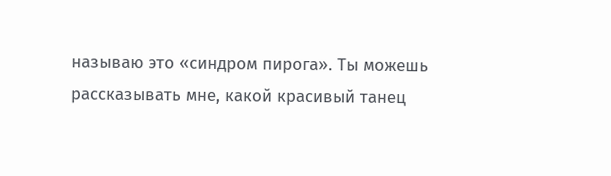называю это «синдром пирога». Ты можешь рассказывать мне, какой красивый танец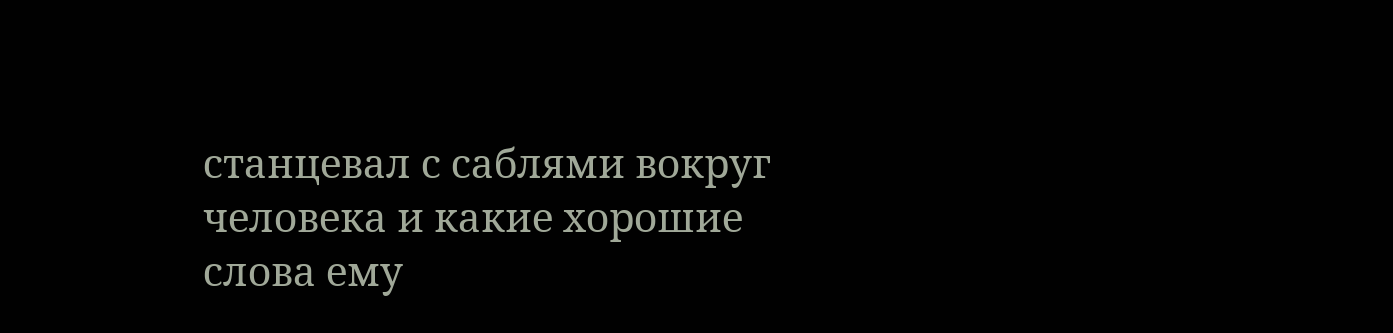станцевал с саблями вокруг человека и какие хорошие слова ему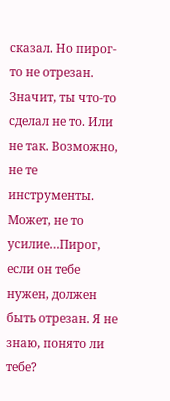сказал. Но пирог-то не отрезан. Значит, ты что-то сделал не то. Или не так. Возможно, не те инструменты. Может, не то усилие…Пирог, если он тебе нужен, должен быть отрезан. Я не знаю, понято ли тебе?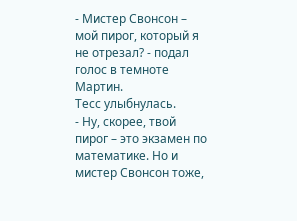- Мистер Свонсон – мой пирог, который я не отрезал? - подал голос в темноте Мартин.
Тесс улыбнулась.
- Ну, скорее, твой пирог – это экзамен по математике. Но и мистер Свонсон тоже,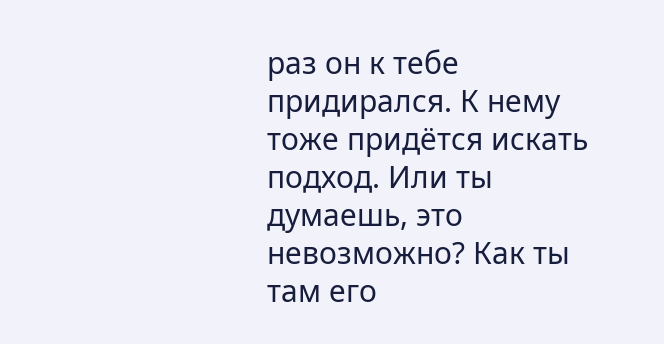раз он к тебе придирался. К нему тоже придётся искать подход. Или ты думаешь, это невозможно? Как ты там его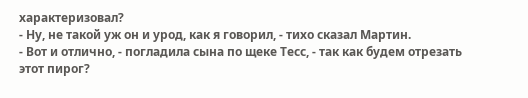характеризовал?
- Ну, не такой уж он и урод, как я говорил, - тихо сказал Мартин.
- Вот и отлично, - погладила сына по щеке Тесс, - так как будем отрезать этот пирог?